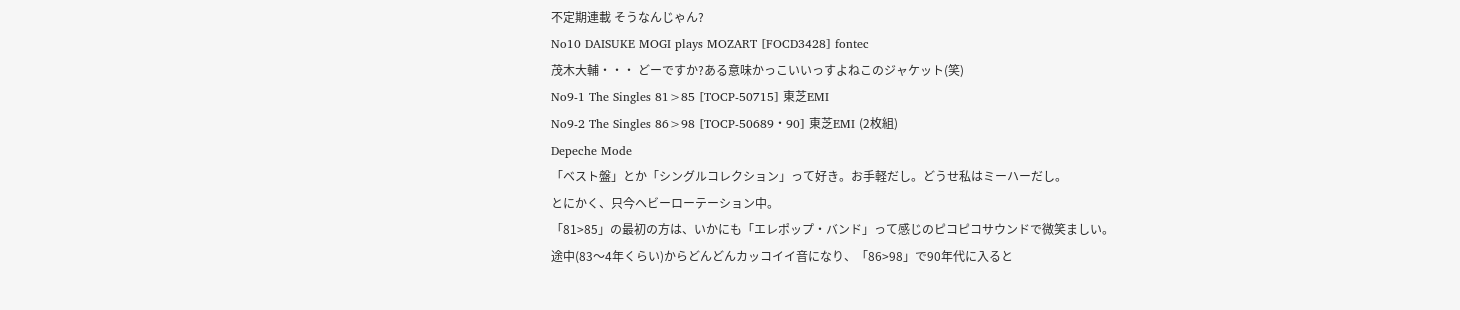不定期連載 そうなんじゃん?
No10 DAISUKE MOGI plays MOZART [FOCD3428] fontec
茂木大輔・・・ どーですか?ある意味かっこいいっすよねこのジャケット(笑)
No9-1 The Singles 81>85 [TOCP-50715] 東芝EMI
No9-2 The Singles 86>98 [TOCP-50689・90] 東芝EMI (2枚組)
Depeche Mode
「ベスト盤」とか「シングルコレクション」って好き。お手軽だし。どうせ私はミーハーだし。
とにかく、只今ヘビーローテーション中。
「81>85」の最初の方は、いかにも「エレポップ・バンド」って感じのピコピコサウンドで微笑ましい。
途中(83〜4年くらい)からどんどんカッコイイ音になり、「86>98」で90年代に入ると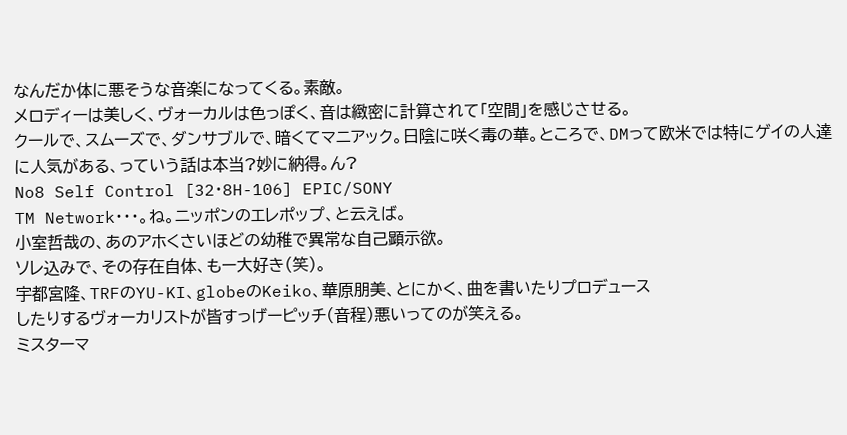なんだか体に悪そうな音楽になってくる。素敵。
メロディーは美しく、ヴォーカルは色っぽく、音は緻密に計算されて「空間」を感じさせる。
クールで、スムーズで、ダンサブルで、暗くてマニアック。日陰に咲く毒の華。ところで、DMって欧米では特にゲイの人達に人気がある、っていう話は本当?妙に納得。ん?
No8 Self Control [32・8H-106] EPIC/SONY
TM Network・・・。ね。ニッポンのエレポップ、と云えば。
小室哲哉の、あのアホくさいほどの幼稚で異常な自己顕示欲。
ソレ込みで、その存在自体、もー大好き(笑)。
宇都宮隆、TRFのYU-KI、globeのKeiko、華原朋美、とにかく、曲を書いたりプロデュース
したりするヴォーカリストが皆すっげーピッチ(音程)悪いってのが笑える。
ミスターマ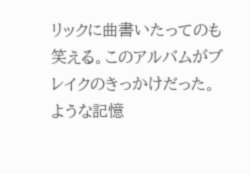リックに曲書いたってのも笑える。このアルバムがブレイクのきっかけだった。ような記憶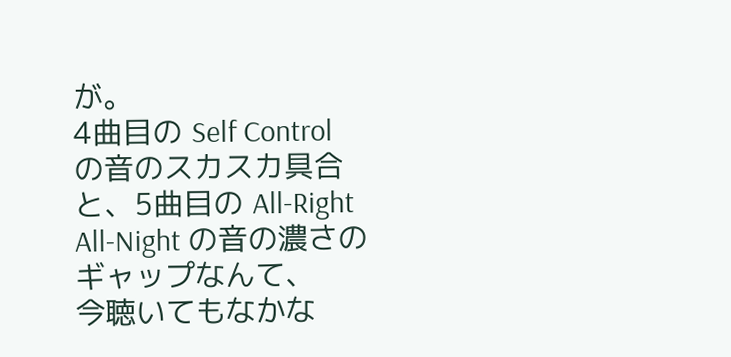が。
4曲目の Self Control の音のスカスカ具合と、5曲目の All-Right All-Night の音の濃さのギャップなんて、
今聴いてもなかな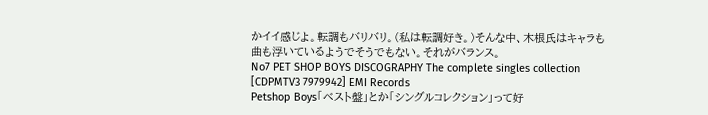かイイ感じよ。転調もバリバリ。(私は転調好き。)そんな中、木根氏はキャラも曲も浮いているようでそうでもない。それがバランス。
No7 PET SHOP BOYS DISCOGRAPHY The complete singles collection
[CDPMTV3 7979942] EMI Records
Petshop Boys「ベスト盤」とか「シングルコレクション」って好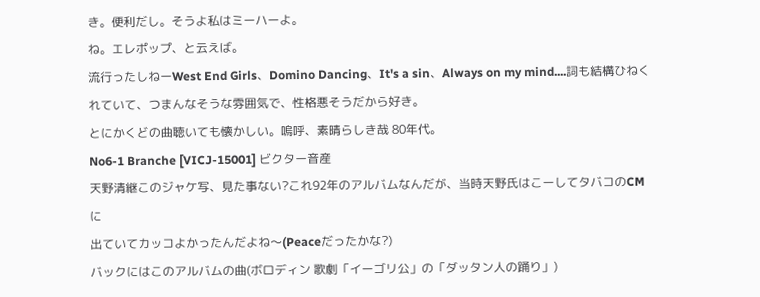き。便利だし。そうよ私はミーハーよ。
ね。エレポップ、と云えば。
流行ったしねーWest End Girls、Domino Dancing、It's a sin、Always on my mind....詞も結構ひねくれていて、つまんなそうな雰囲気で、性格悪そうだから好き。
とにかくどの曲聴いても懐かしい。嗚呼、素晴らしき哉 80年代。
No6-1 Branche [VICJ-15001] ビクター音産
天野清継このジャケ写、見た事ない?これ92年のアルバムなんだが、当時天野氏はこーしてタバコのCMに
出ていてカッコよかったんだよね〜(Peaceだったかな?)
バックにはこのアルバムの曲(ボロディン 歌劇「イーゴリ公」の「ダッタン人の踊り」)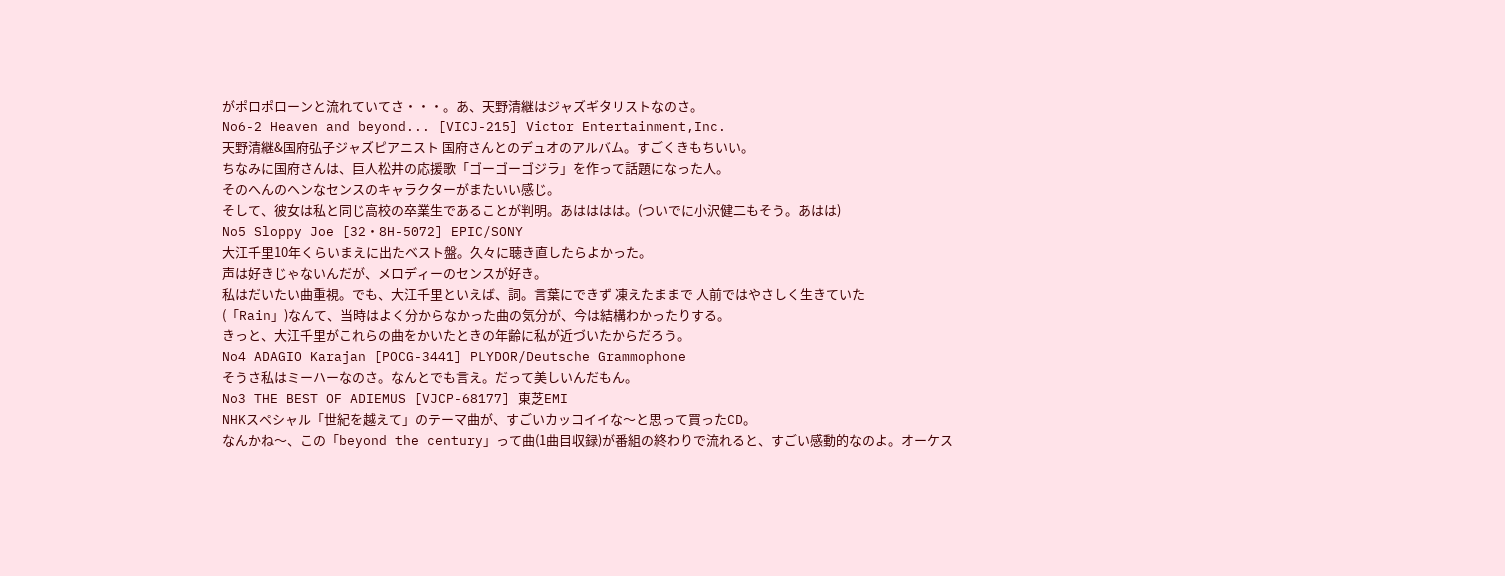がポロポローンと流れていてさ・・・。あ、天野清継はジャズギタリストなのさ。
No6-2 Heaven and beyond... [VICJ-215] Victor Entertainment,Inc.
天野清継&国府弘子ジャズピアニスト 国府さんとのデュオのアルバム。すごくきもちいい。
ちなみに国府さんは、巨人松井の応援歌「ゴーゴーゴジラ」を作って話題になった人。
そのへんのヘンなセンスのキャラクターがまたいい感じ。
そして、彼女は私と同じ高校の卒業生であることが判明。あはははは。(ついでに小沢健二もそう。あはは)
No5 Sloppy Joe [32・8H-5072] EPIC/SONY
大江千里10年くらいまえに出たベスト盤。久々に聴き直したらよかった。
声は好きじゃないんだが、メロディーのセンスが好き。
私はだいたい曲重視。でも、大江千里といえば、詞。言葉にできず 凍えたままで 人前ではやさしく生きていた
(「Rain」)なんて、当時はよく分からなかった曲の気分が、今は結構わかったりする。
きっと、大江千里がこれらの曲をかいたときの年齢に私が近づいたからだろう。
No4 ADAGIO Karajan [POCG-3441] PLYDOR/Deutsche Grammophone
そうさ私はミーハーなのさ。なんとでも言え。だって美しいんだもん。
No3 THE BEST OF ADIEMUS [VJCP-68177] 東芝EMI
NHKスペシャル「世紀を越えて」のテーマ曲が、すごいカッコイイな〜と思って買ったCD。
なんかね〜、この「beyond the century」って曲(1曲目収録)が番組の終わりで流れると、すごい感動的なのよ。オーケス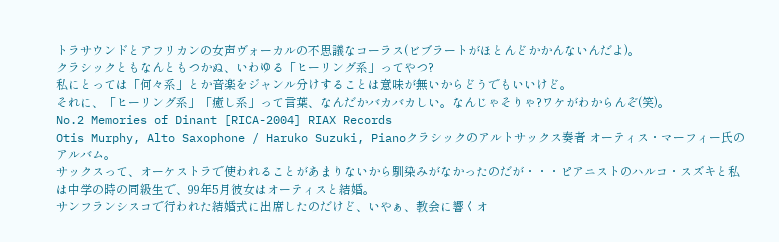トラサウンドとアフリカンの女声ヴォーカルの不思議なコーラス(ビブラートがほとんどかかんないんだよ)。
クラシックともなんともつかぬ、いわゆる「ヒーリング系」ってやつ?
私にとっては「何々系」とか音楽をジャンル分けすることは意味が無いからどうでもいいけど。
それに、「ヒーリング系」「癒し系」って言葉、なんだかバカバカしい。なんじゃそりゃ?ワケがわからんぞ(笑)。
No.2 Memories of Dinant [RICA-2004] RIAX Records
Otis Murphy, Alto Saxophone / Haruko Suzuki, Pianoクラシックのアルトサックス奏者 オーティス・マーフィー氏のアルバム。
サックスって、オーケストラで使われることがあまりないから馴染みがなかったのだが・・・ピアニストのハルコ・スズキと私は中学の時の同級生で、99年5月彼女はオーティスと結婚。
サンフランシスコで行われた結婚式に出席したのだけど、いやぁ、教会に響くオ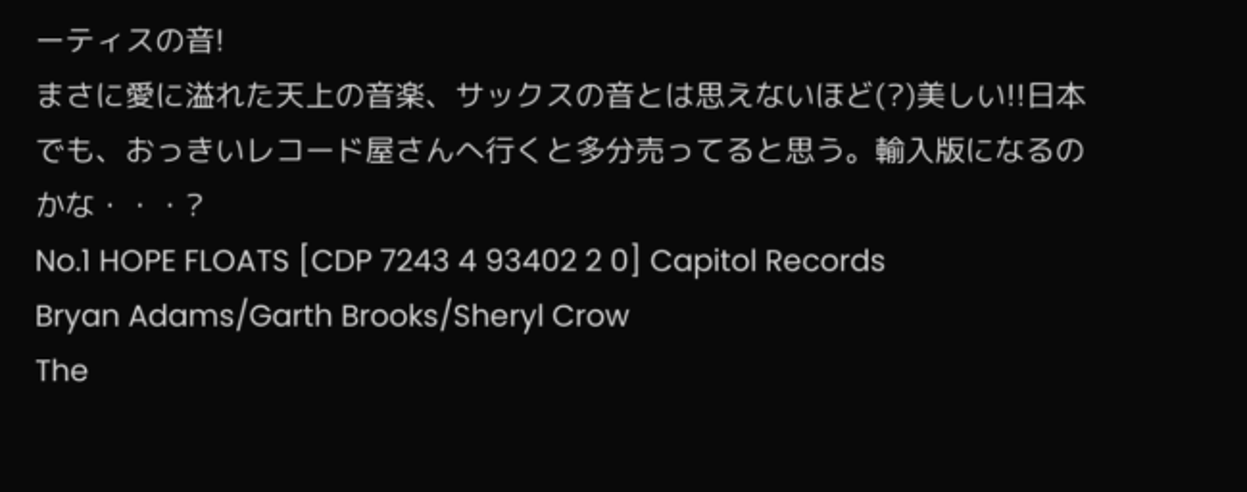ーティスの音!
まさに愛に溢れた天上の音楽、サックスの音とは思えないほど(?)美しい!!日本でも、おっきいレコード屋さんへ行くと多分売ってると思う。輸入版になるのかな・・・?
No.1 HOPE FLOATS [CDP 7243 4 93402 2 0] Capitol Records
Bryan Adams/Garth Brooks/Sheryl Crow
The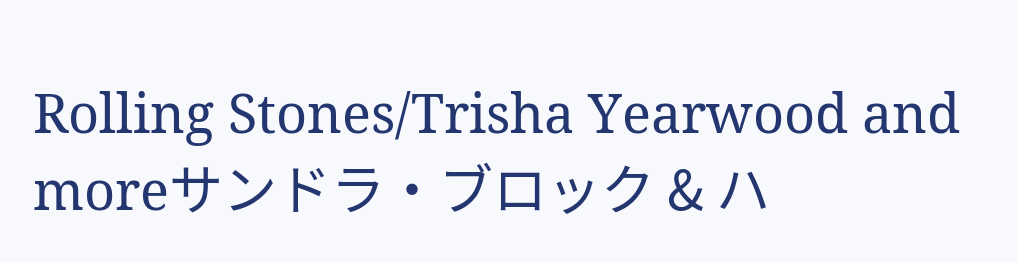Rolling Stones/Trisha Yearwood and moreサンドラ・ブロック & ハ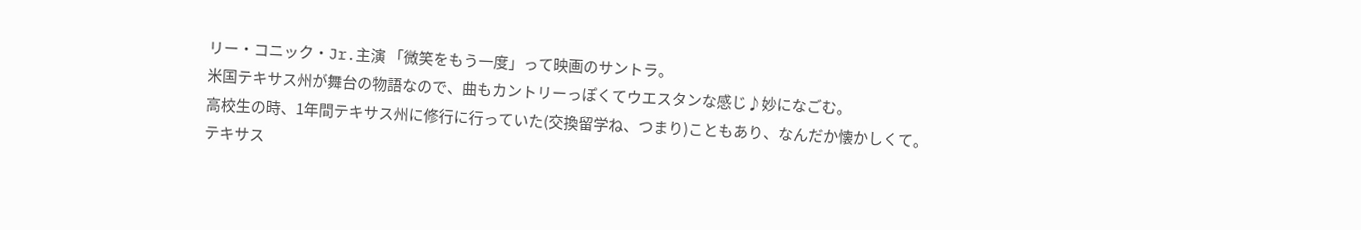リー・コニック・Jr.主演 「微笑をもう一度」って映画のサントラ。
米国テキサス州が舞台の物語なので、曲もカントリーっぽくてウエスタンな感じ♪妙になごむ。
高校生の時、1年間テキサス州に修行に行っていた(交換留学ね、つまり)こともあり、なんだか懐かしくて。
テキサス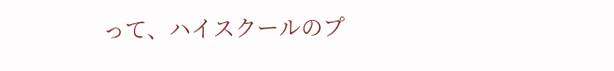って、ハイスクールのプ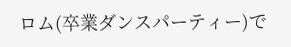ロム(卒業ダンスパーティー)で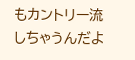もカントリー流しちゃうんだよ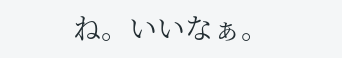ね。いいなぁ。